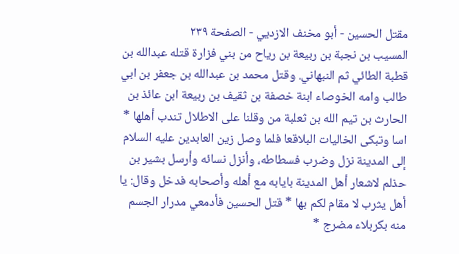مقتل الحسين - أبو مخنف الازديي - الصفحة ٢٣٩
المسيب بن نجبة بن ربيعة بن رياح من بني فزارة قتله عبدالله بن قطبة الطائي ثم النبهاني. وقتل محمد بن عبدالله بن جعفر بن ابي طالب وامه الخوصاء ابنة خصفة بن ثقيف بن ربيعة ابن عائذ بن الحارث بن تيم الله بن ثعلبة من وقلنا على الاطلال تندب أهلها * اسا وتبكى الخاليات البلاقعا فلما وصل زين العابدين عليه السلام إلى المدينة نزل وضرب فسطاطه، وأنزل نسائه وأرسل بشير بن حذلم لاشعار أهل المدينة بايابه مع أهله وأصحابه فدخل وقال: يا أهل يثرب لا مقام لكم بها * قتل الحسين فأدمعي مدرار الجسم منه بكربلاء مضرج *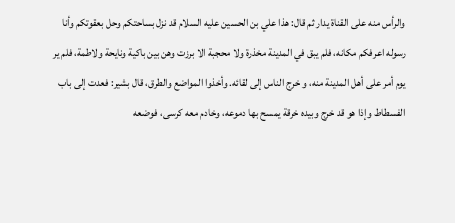والرأس منه على القناة يدار ثم قال: هذا علي بن الحسين عليه السلام قد نزل بساحتكم وحل بعقوتكم وأنا رسوله اعرفكم مكانه، فلم يبق في المدينة مخذرة ولا محجبة الا برزت وهن بين باكية ونايحة ولاطمة، فلم ير يوم أمر على أهل المدينة منه، و خرج الناس إلى لقائه. وأخذوا المواضع والطرق، قال بشير: فعدت إلى باب الفسطاط وإذا هو قد خرج وبيده خرقة يمسح بها دموعه، وخادم معه كرسى، فوضعه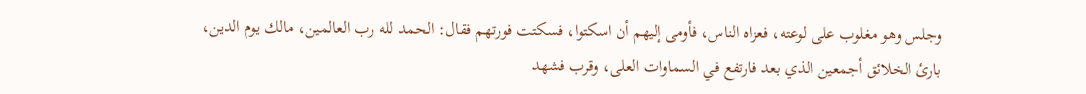وجلس وهو مغلوب على لوعته، فعزاه الناس، فأومى إليهم أن اسكتوا، فسكتت فورتهم فقال: الحمد لله رب العالمين، مالك يوم الدين، بارئ الخلائق أجمعين الذي بعد فارتفع في السماوات العلى، وقرب فشهد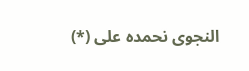النجوى نحمده على (*)